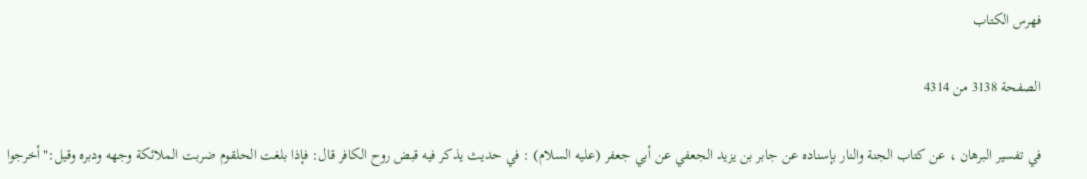فهرس الكتاب

الصفحة 3138 من 4314

في تفسير البرهان ، عن كتاب الجنة والنار بإسناده عن جابر بن يزيد الجعفي عن أبي جعفر (عليه السلام) : في حديث يذكر فيه قبض روح الكافر قال: فإذا بلغت الحلقوم ضربت الملائكة وجهه ودبره وقيل:"أخرجوا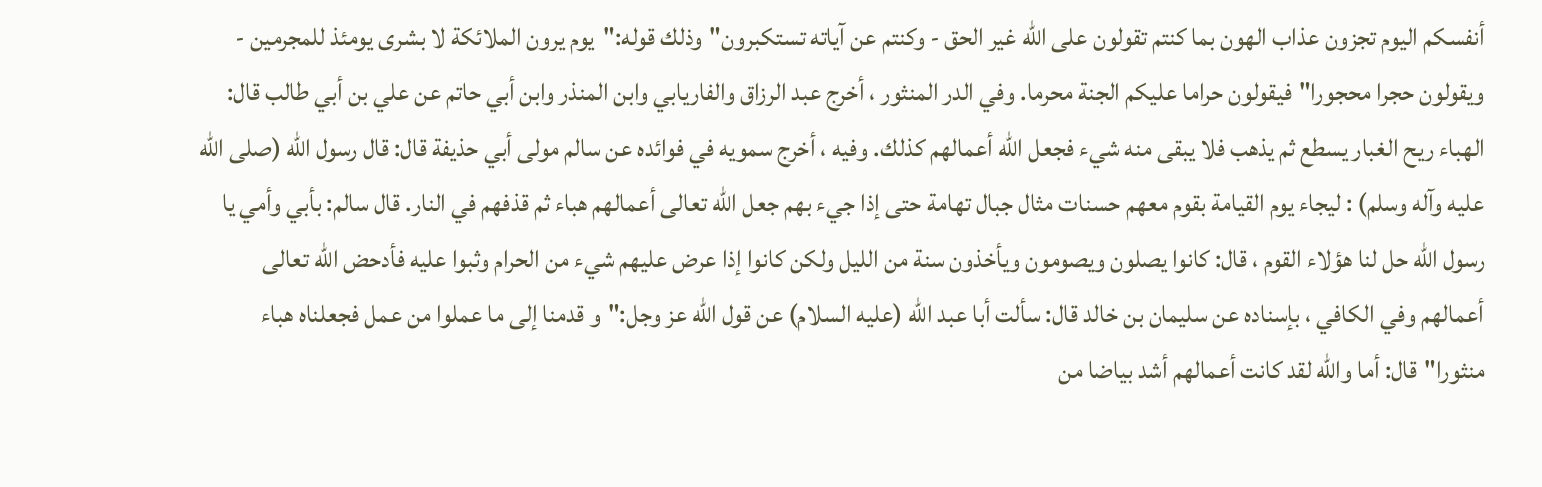أنفسكم اليوم تجزون عذاب الهون بما كنتم تقولون على الله غير الحق - وكنتم عن آياته تستكبرون"وذلك قوله:"يوم يرون الملائكة لا بشرى يومئذ للمجرمين - ويقولون حجرا محجورا"فيقولون حراما عليكم الجنة محرما. وفي الدر المنثور ، أخرج عبد الرزاق والفاريابي وابن المنذر وابن أبي حاتم عن علي بن أبي طالب قال: الهباء ريح الغبار يسطع ثم يذهب فلا يبقى منه شيء فجعل الله أعمالهم كذلك. وفيه ، أخرج سمويه في فوائده عن سالم مولى أبي حذيفة قال: قال رسول الله (صلى الله عليه وآله وسلم) : ليجاء يوم القيامة بقوم معهم حسنات مثال جبال تهامة حتى إذا جيء بهم جعل الله تعالى أعمالهم هباء ثم قذفهم في النار. قال سالم: بأبي وأمي يا رسول الله حل لنا هؤلاء القوم ، قال: كانوا يصلون ويصومون ويأخذون سنة من الليل ولكن كانوا إذا عرض عليهم شيء من الحرام وثبوا عليه فأدحض الله تعالى أعمالهم وفي الكافي ، بإسناده عن سليمان بن خالد قال: سألت أبا عبد الله (عليه السلام) عن قول الله عز وجل:"و قدمنا إلى ما عملوا من عمل فجعلناه هباء منثورا"قال: أما والله لقد كانت أعمالهم أشد بياضا من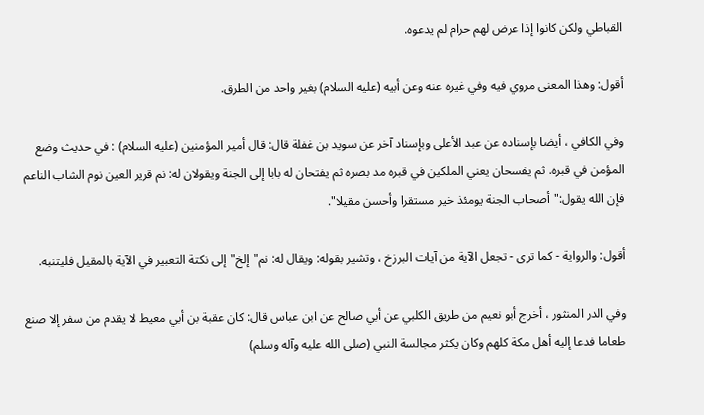القباطي ولكن كانوا إذا عرض لهم حرام لم يدعوه.

أقول: وهذا المعنى مروي فيه وفي غيره عنه وعن أبيه (عليه السلام) بغير واحد من الطرق.

وفي الكافي ، أيضا بإسناده عن عبد الأعلى وبإسناد آخر عن سويد بن غفلة قال: قال أمير المؤمنين (عليه السلام) : في حديث وضع المؤمن في قبره. ثم يفسحان يعني الملكين في قبره مد بصره ثم يفتحان له بابا إلى الجنة ويقولان له: نم قرير العين نوم الشاب الناعم فإن الله يقول:"أصحاب الجنة يومئذ خير مستقرا وأحسن مقيلا".

أقول: والرواية - كما ترى - تجعل الآية من آيات البرزخ ، وتشير بقوله: ويقال له: نم"إلخ"إلى نكتة التعبير في الآية بالمقيل فليتنبه.

وفي الدر المنثور ، أخرج أبو نعيم من طريق الكلبي عن أبي صالح عن ابن عباس قال: كان عقبة بن أبي معيط لا يقدم من سفر إلا صنع طعاما فدعا إليه أهل مكة كلهم وكان يكثر مجالسة النبي (صلى الله عليه وآله وسلم)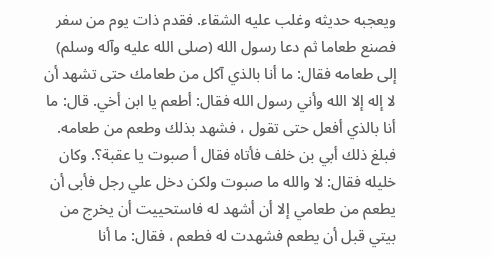ويعجبه حديثه وغلب عليه الشقاء. فقدم ذات يوم من سفر فصنع طعاما ثم دعا رسول الله (صلى الله عليه وآله وسلم) إلى طعامه فقال: ما أنا بالذي آكل من طعامك حتى تشهد أن لا إله إلا الله وأني رسول الله فقال: أطعم يا ابن أخي. قال: ما أنا بالذي أفعل حتى تقول ، فشهد بذلك وطعم من طعامه. فبلغ ذلك أبي بن خلف فأتاه فقال أ صبوت يا عقبة؟. وكان خليله فقال: لا والله ما صبوت ولكن دخل علي رجل فأبى أن يطعم من طعامي إلا أن أشهد له فاستحييت أن يخرج من بيتي قبل أن يطعم فشهدت له فطعم ، فقال: ما أنا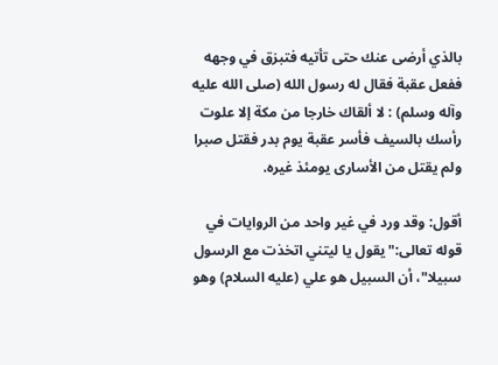بالذي أرضى عنك حتى تأتيه فتبزق في وجهه ففعل عقبة فقال له رسول الله (صلى الله عليه وآله وسلم) : لا ألقاك خارجا من مكة إلا علوت رأسك بالسيف فأسر عقبة يوم بدر فقتل صبرا ولم يقتل من الأسارى يومئذ غيره.

أقول: وقد ورد في غير واحد من الروايات في قوله تعالى:"يقول يا ليتني اتخذت مع الرسول سبيلا"، أن السبيل هو علي (عليه السلام) وهو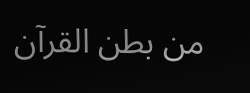من بطن القرآن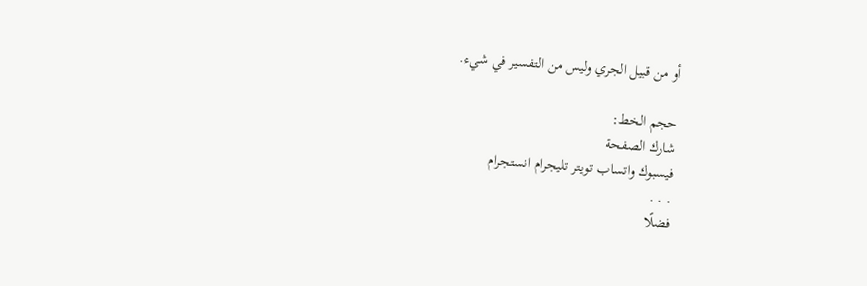أو من قبيل الجري وليس من التفسير في شيء.

حجم الخط:
شارك الصفحة
فيسبوك واتساب تويتر تليجرام انستجرام
. . .
فضلًا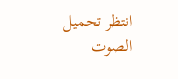انتظر تحميل الصوت